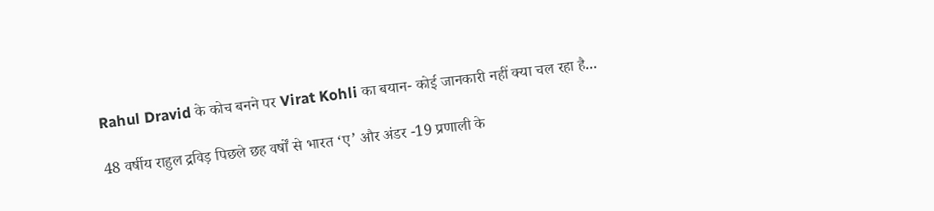Rahul Dravid के कोच बनने पर Virat Kohli का बयान- कोई जानकारी नहीं क्या चल रहा है...

48 वर्षीय राहुल द्रविड़ पिछले छह वर्षों से भारत ‘ए’ और अंडर -19 प्रणाली के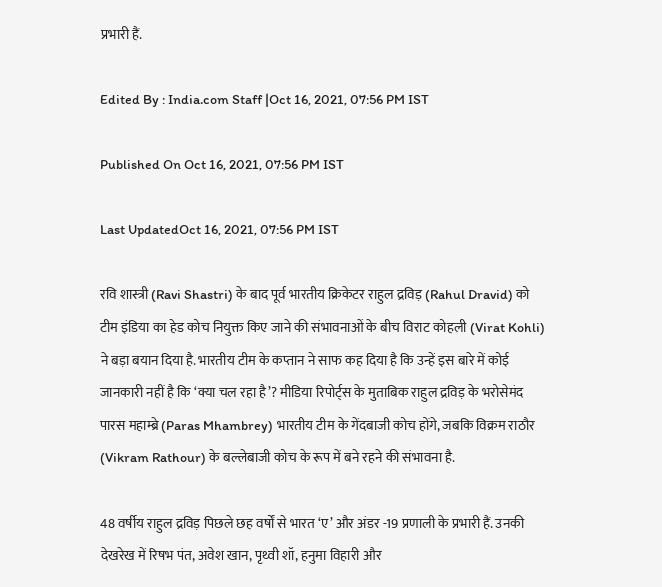प्रभारी हैं.

Edited By : India.com Staff |Oct 16, 2021, 07:56 PM IST

Published On Oct 16, 2021, 07:56 PM IST

Last UpdatedOct 16, 2021, 07:56 PM IST

रवि शास्त्री (Ravi Shastri) के बाद पूर्व भारतीय क्रिकेटर राहुल द्रविड़ (Rahul Dravid) को टीम इंडिया का हेड कोच नियुक्त किए जाने की संभावनाओं के बीच विराट कोहली (Virat Kohli) ने बड़ा बयान दिया है. भारतीय टीम के कप्तान ने साफ कह दिया है कि उन्हें इस बारे में कोई जानकारी नहीं है कि ‘क्या चल रहा है’? मीडिया रिपोर्ट्स के मुताबिक राहुल द्रविड़ के भरोसेमंद पारस महाम्ब्रे (Paras Mhambrey) भारतीय टीम के गेंदबाजी कोच होंगे, जबकि विक्रम राठौर (Vikram Rathour) के बल्लेबाजी कोच के रूप में बने रहने की संभावना है.

48 वर्षीय राहुल द्रविड़ पिछले छह वर्षों से भारत ‘ए’ और अंडर -19 प्रणाली के प्रभारी हैं. उनकी देखरेख में रिषभ पंत, अवेश खान, पृथ्वी शॉ, हनुमा विहारी और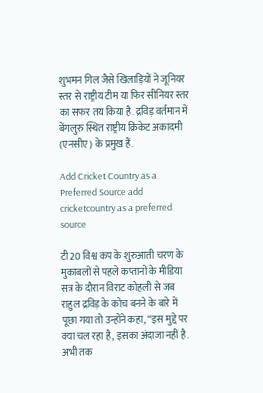शुभमन गिल जैसे खिलाड़ियों ने जूनियर स्तर से राष्ट्रीय टीम या फिर सीनियर स्तर का सफर तय किया है. द्रविड़ वर्तमान में बेंगलुरु स्थित राष्ट्रीय क्रिकेट अकादमी (एनसीए) के प्रमुख हैं.

Add Cricket Country as a Preferred Source add cricketcountry as a preferred source

टी20 विश्व कप के शुरुआती चरण के मुकाबलों से पहले कप्तानों के मीडिया सत्र के दौरान विराट कोहली से जब राहुल द्रविड़ के कोच बनने के बारे में पूछा गया तो उन्होंने कहा, ‘‘इस मुद्दे पर क्या चल रहा है, इसका अंदाजा नहीं है. अभी तक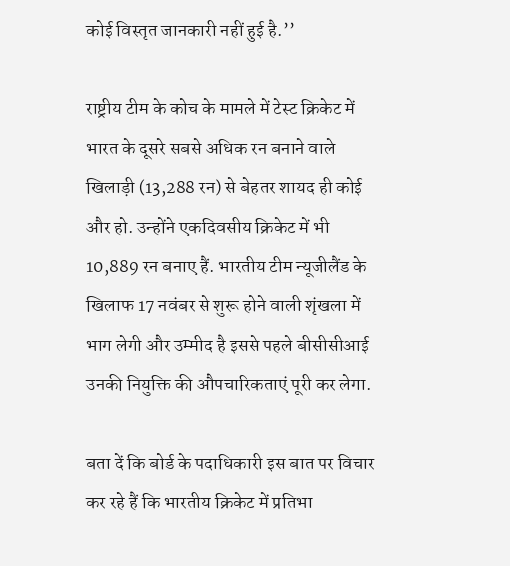कोई विस्तृत जानकारी नहीं हुई है.’’

राष्ट्रीय टीम के कोच के मामले में टेस्ट क्रिकेट में भारत के दूसरे सबसे अधिक रन बनाने वाले खिलाड़ी (13,288 रन) से बेहतर शायद ही कोई और हो. उन्होंने एकदिवसीय क्रिकेट में भी 10,889 रन बनाए हैं. भारतीय टीम न्यूजीलैंड के खिलाफ 17 नवंबर से शुरू होने वाली शृंखला में भाग लेगी और उम्मीद है इससे पहले बीसीसीआई उनकी नियुक्ति की औपचारिकताएं पूरी कर लेगा.

बता दें कि बोर्ड के पदाधिकारी इस बात पर विचार कर रहे हैं कि भारतीय क्रिकेट में प्रतिभा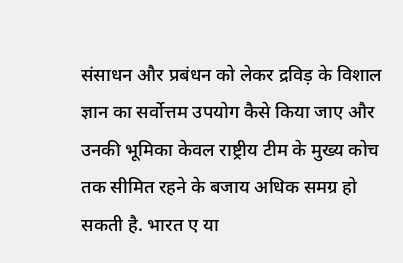संसाधन और प्रबंधन को लेकर द्रविड़ के विशाल ज्ञान का सर्वोत्तम उपयोग कैसे किया जाए और उनकी भूमिका केवल राष्ट्रीय टीम के मुख्य कोच तक सीमित रहने के बजाय अधिक समग्र हो सकती है. भारत ए या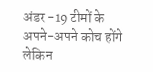अंडर -19 टीमों के अपने-अपने कोच होंगे लेकिन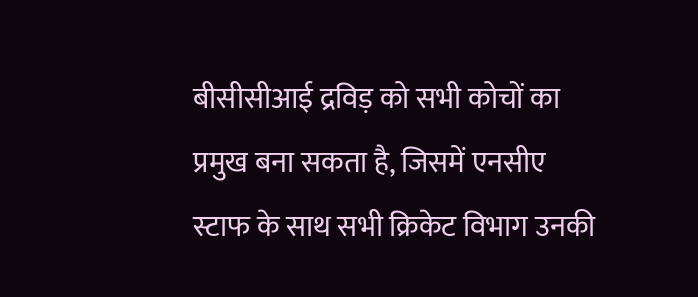बीसीसीआई द्रविड़ को सभी कोचों का प्रमुख बना सकता है, जिसमें एनसीए स्टाफ के साथ सभी क्रिकेट विभाग उनकी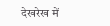देखरेख में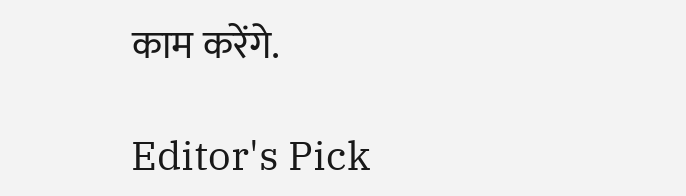काम करेंगे.

Editor's Pick